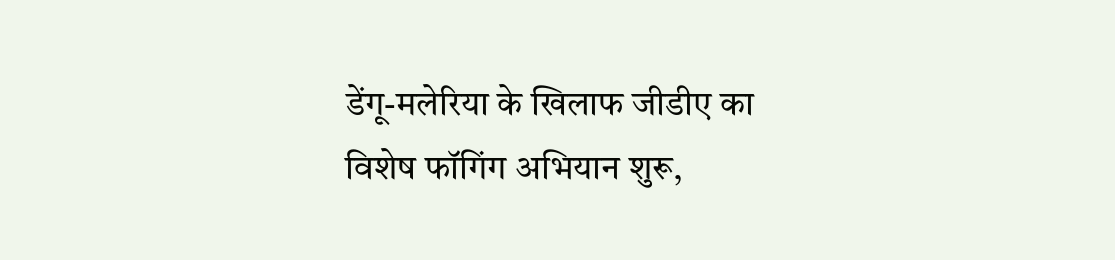डेंगू-मलेरिया के खिलाफ जीडीए का विशेष फॉगिंग अभियान शुरू,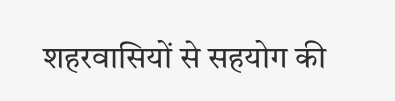शहरवासियों से सहयोग की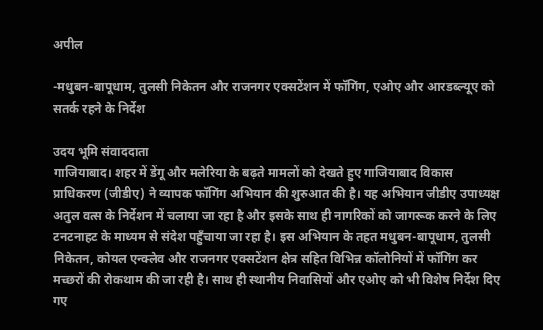अपील

-मधुबन-बापूधाम, तुलसी निकेतन और राजनगर एक्सटेंशन में फॉगिंग, एओए और आरडब्ल्यूए को सतर्क रहने के निर्देश

उदय भूमि संवाददाता
गाजियाबाद। शहर में डेंगू और मलेरिया के बढ़ते मामलों को देखते हुए गाजियाबाद विकास प्राधिकरण (जीडीए) ने व्यापक फॉगिंग अभियान की शुरुआत की है। यह अभियान जीडीए उपाध्यक्ष अतुल वत्स के निर्देशन में चलाया जा रहा है और इसके साथ ही नागरिकों को जागरूक करने के लिए टनटनाहट के माध्यम से संदेश पहुँचाया जा रहा है। इस अभियान के तहत मधुबन-बापूधाम, तुलसी निकेतन, कोयल एन्क्लेव और राजनगर एक्सटेंशन क्षेत्र सहित विभिन्न कॉलोनियों में फॉगिंग कर मच्छरों की रोकथाम की जा रही है। साथ ही स्थानीय निवासियों और एओए को भी विशेष निर्देश दिए गए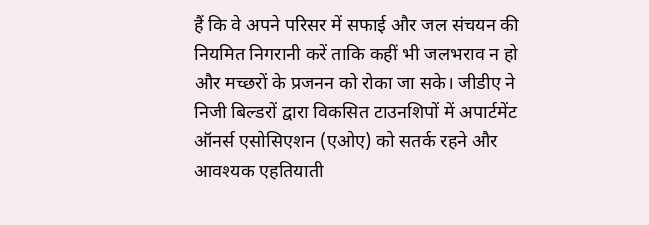हैं कि वे अपने परिसर में सफाई और जल संचयन की नियमित निगरानी करें ताकि कहीं भी जलभराव न हो और मच्छरों के प्रजनन को रोका जा सके। जीडीए ने निजी बिल्डरों द्वारा विकसित टाउनशिपों में अपार्टमेंट ऑनर्स एसोसिएशन (एओए) को सतर्क रहने और आवश्यक एहतियाती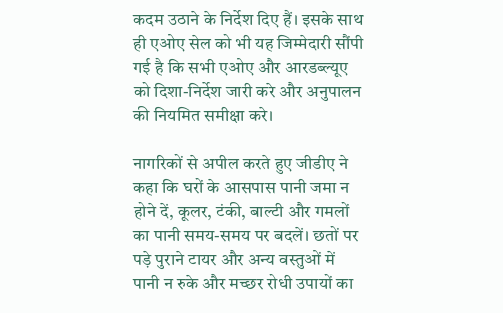कदम उठाने के निर्देश दिए हैं। इसके साथ ही एओए सेल को भी यह जिम्मेदारी सौंपी गई है कि सभी एओए और आरडब्ल्यूए को दिशा-निर्देश जारी करे और अनुपालन की नियमित समीक्षा करे।

नागरिकों से अपील करते हुए जीडीए ने कहा कि घरों के आसपास पानी जमा न होने दें, कूलर, टंकी, बाल्टी और गमलों का पानी समय-समय पर बदलें। छतों पर पड़े पुराने टायर और अन्य वस्तुओं में पानी न रुके और मच्छर रोधी उपायों का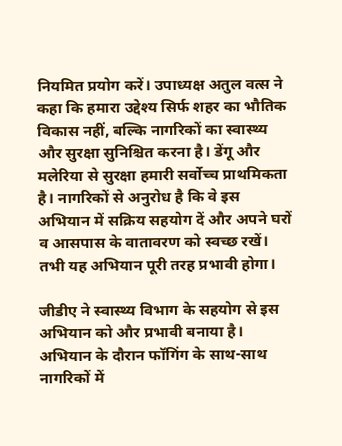नियमित प्रयोग करें। उपाध्यक्ष अतुल वत्स ने कहा कि हमारा उद्देश्य सिर्फ शहर का भौतिक विकास नहीं, बल्कि नागरिकों का स्वास्थ्य और सुरक्षा सुनिश्चित करना है। डेंगू और मलेरिया से सुरक्षा हमारी सर्वोच्च प्राथमिकता है। नागरिकों से अनुरोध है कि वे इस अभियान में सक्रिय सहयोग दें और अपने घरों व आसपास के वातावरण को स्वच्छ रखें। तभी यह अभियान पूरी तरह प्रभावी होगा।

जीडीए ने स्वास्थ्य विभाग के सहयोग से इस अभियान को और प्रभावी बनाया है। अभियान के दौरान फॉगिंग के साथ-साथ नागरिकों में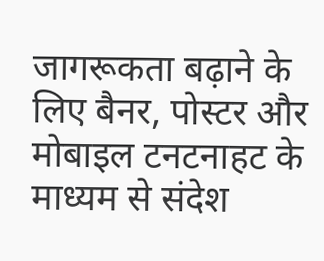जागरूकता बढ़ाने के लिए बैनर, पोस्टर और मोबाइल टनटनाहट के माध्यम से संदेश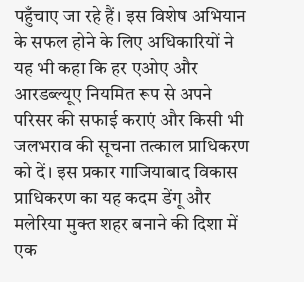पहुँचाए जा रहे हैं। इस विशेष अभियान के सफल होने के लिए अधिकारियों ने यह भी कहा कि हर एओए और आरडब्ल्यूए नियमित रूप से अपने परिसर की सफाई कराएं और किसी भी जलभराव की सूचना तत्काल प्राधिकरण को दें। इस प्रकार गाजियाबाद विकास प्राधिकरण का यह कदम डेंगू और मलेरिया मुक्त शहर बनाने की दिशा में एक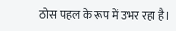ठोस पहल के रूप में उभर रहा है।